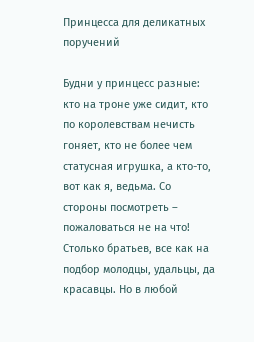Принцесса для деликатных поручений

Будни у принцесс разные: кто на троне уже сидит, кто по королевствам нечисть гоняет, кто не более чем статусная игрушка, а кто-то, вот как я, ведьма. Со стороны посмотреть – пожаловаться не на что! Столько братьев, все как на подбор молодцы, удальцы, да красавцы. Но в любой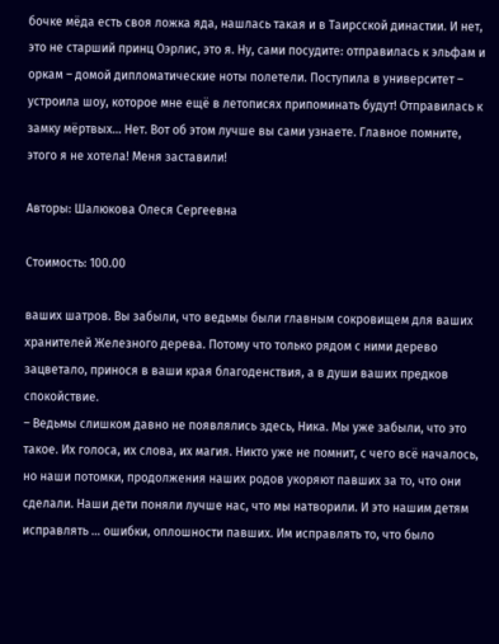бочке мёда есть своя ложка яда, нашлась такая и в Таирсской династии. И нет, это не старший принц Оэрлис, это я. Ну, сами посудите: отправилась к эльфам и оркам – домой дипломатические ноты полетели. Поступила в университет – устроила шоу, которое мне ещё в летописях припоминать будут! Отправилась к замку мёртвых… Нет. Вот об этом лучше вы сами узнаете. Главное помните, этого я не хотела! Меня заставили!

Авторы: Шалюкова Олеся Сергеевна

Стоимость: 100.00

ваших шатров. Вы забыли, что ведьмы были главным сокровищем для ваших хранителей Железного дерева. Потому что только рядом с ними дерево зацветало, принося в ваши края благоденствия, а в души ваших предков спокойствие.
– Ведьмы слишком давно не появлялись здесь, Ника. Мы уже забыли, что это такое. Их голоса, их слова, их магия. Никто уже не помнит, с чего всё началось, но наши потомки, продолжения наших родов укоряют павших за то, что они сделали. Наши дети поняли лучше нас, что мы натворили. И это нашим детям исправлять … ошибки, оплошности павших. Им исправлять то, что было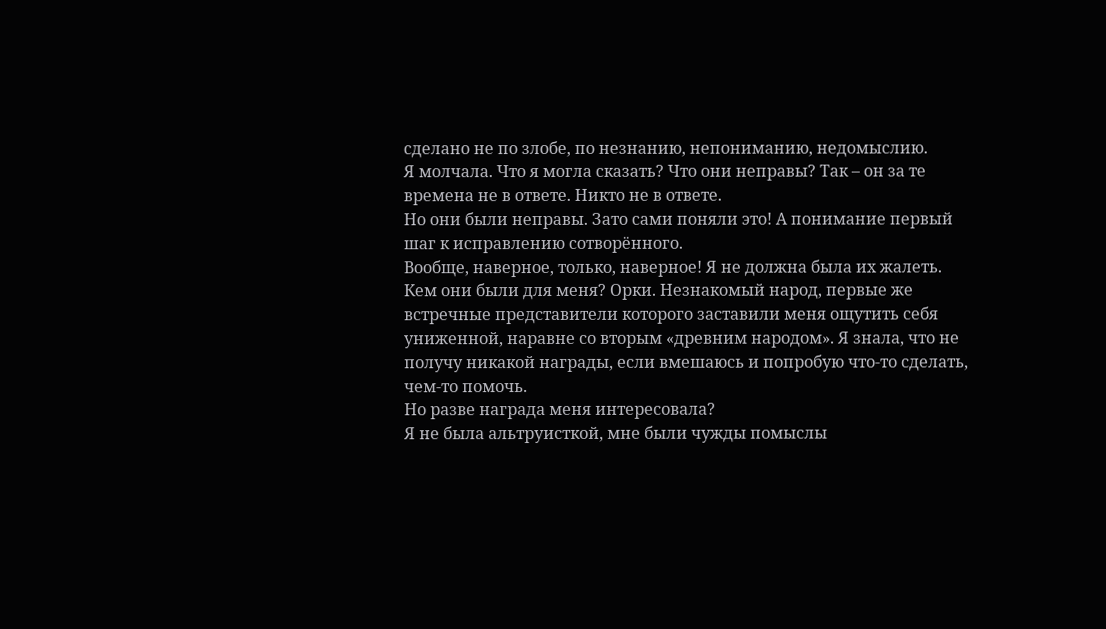сделано не по злобе, по незнанию, непониманию, недомыслию.
Я молчала. Что я могла сказать? Что они неправы? Так – он за те времена не в ответе. Никто не в ответе.
Но они были неправы. Зато сами поняли это! А понимание первый шаг к исправлению сотворённого.
Вообще, наверное, только, наверное! Я не должна была их жалеть. Кем они были для меня? Орки. Незнакомый народ, первые же встречные представители которого заставили меня ощутить себя униженной, наравне со вторым «древним народом». Я знала, что не получу никакой награды, если вмешаюсь и попробую что-то сделать, чем-то помочь.
Но разве награда меня интересовала?
Я не была альтруисткой, мне были чужды помыслы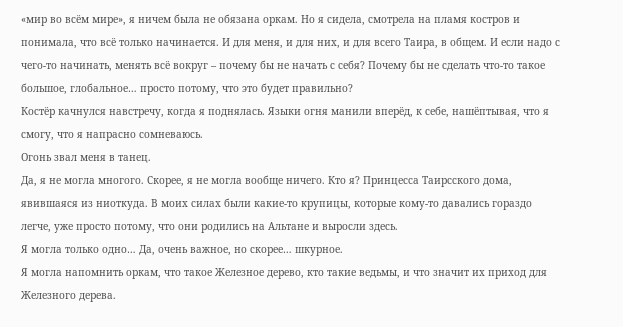«мир во всём мире», я ничем была не обязана оркам. Но я сидела, смотрела на пламя костров и понимала, что всё только начинается. И для меня, и для них, и для всего Таира, в общем. И если надо с чего-то начинать, менять всё вокруг – почему бы не начать с себя? Почему бы не сделать что-то такое большое, глобальное… просто потому, что это будет правильно?
Костёр качнулся навстречу, когда я поднялась. Языки огня манили вперёд, к себе, нашёптывая, что я смогу, что я напрасно сомневаюсь.
Огонь звал меня в танец.
Да, я не могла многого. Скорее, я не могла вообще ничего. Кто я? Принцесса Таирсского дома, явившаяся из ниоткуда. В моих силах были какие-то крупицы, которые кому-то давались гораздо легче, уже просто потому, что они родились на Альтане и выросли здесь.
Я могла только одно… Да, очень важное, но скорее… шкурное.
Я могла напомнить оркам, что такое Железное дерево, кто такие ведьмы, и что значит их приход для Железного дерева.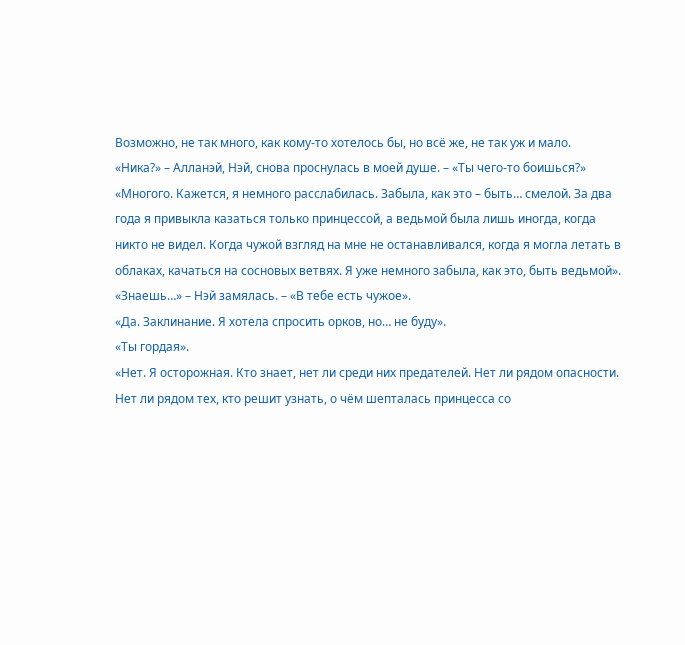Возможно, не так много, как кому-то хотелось бы, но всё же, не так уж и мало.
«Ника?» – Алланэй, Нэй, снова проснулась в моей душе. – «Ты чего-то боишься?»
«Многого. Кажется, я немного расслабилась. Забыла, как это – быть… смелой. За два года я привыкла казаться только принцессой, а ведьмой была лишь иногда, когда никто не видел. Когда чужой взгляд на мне не останавливался, когда я могла летать в облаках, качаться на сосновых ветвях. Я уже немного забыла, как это, быть ведьмой».
«Знаешь…» – Нэй замялась. – «В тебе есть чужое».
«Да. Заклинание. Я хотела спросить орков, но… не буду».
«Ты гордая».
«Нет. Я осторожная. Кто знает, нет ли среди них предателей. Нет ли рядом опасности. Нет ли рядом тех, кто решит узнать, о чём шепталась принцесса со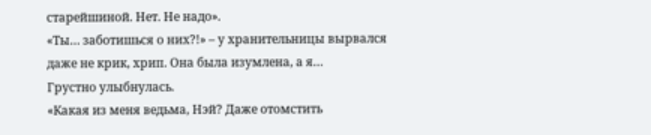старейшиной. Нет. Не надо».
«Ты… заботишься о них?!» – у хранительницы вырвался даже не крик, хрип. Она была изумлена, а я…
Грустно улыбнулась.
«Какая из меня ведьма, Нэй? Даже отомстить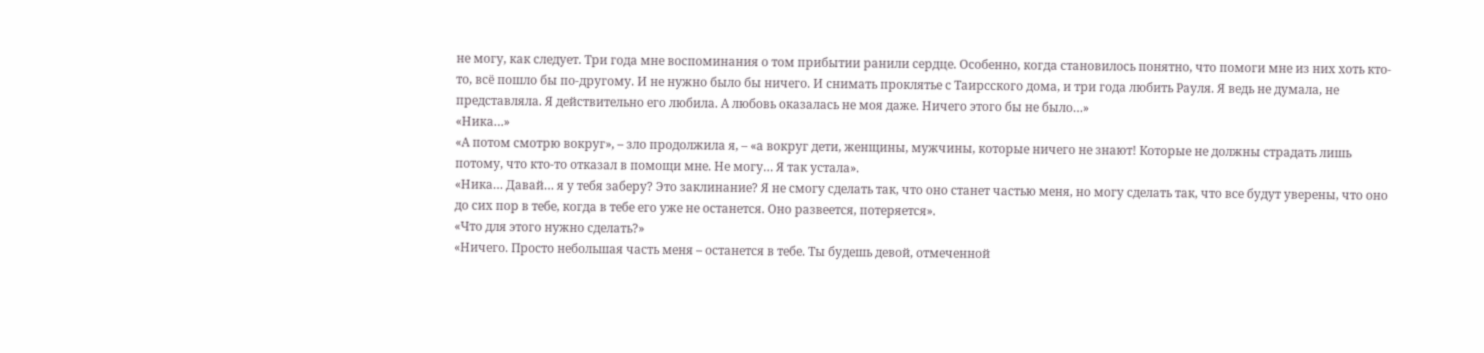не могу, как следует. Три года мне воспоминания о том прибытии ранили сердце. Особенно, когда становилось понятно, что помоги мне из них хоть кто-то, всё пошло бы по-другому. И не нужно было бы ничего. И снимать проклятье с Таирсского дома, и три года любить Рауля. Я ведь не думала, не представляла. Я действительно его любила. А любовь оказалась не моя даже. Ничего этого бы не было…»
«Ника…»
«А потом смотрю вокруг», – зло продолжила я, – «а вокруг дети, женщины, мужчины, которые ничего не знают! Которые не должны страдать лишь потому, что кто-то отказал в помощи мне. Не могу… Я так устала».
«Ника… Давай… я у тебя заберу? Это заклинание? Я не смогу сделать так, что оно станет частью меня, но могу сделать так, что все будут уверены, что оно до сих пор в тебе, когда в тебе его уже не останется. Оно развеется, потеряется».
«Что для этого нужно сделать?»
«Ничего. Просто небольшая часть меня – останется в тебе. Ты будешь девой, отмеченной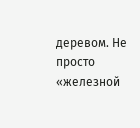деревом. Не просто «железной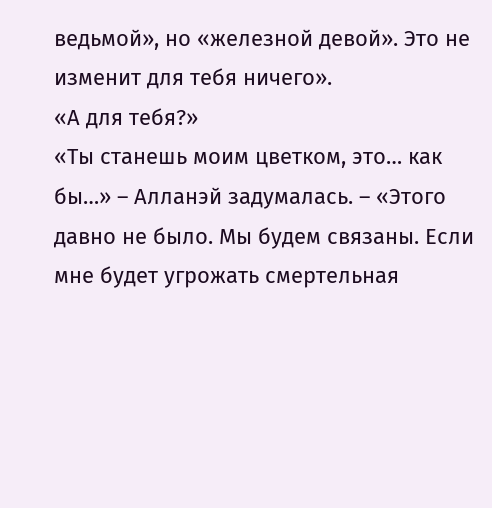ведьмой», но «железной девой». Это не изменит для тебя ничего».
«А для тебя?»
«Ты станешь моим цветком, это… как бы…» – Алланэй задумалась. – «Этого давно не было. Мы будем связаны. Если мне будет угрожать смертельная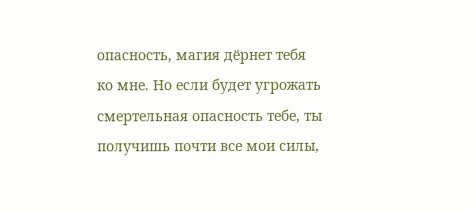опасность, магия дёрнет тебя ко мне. Но если будет угрожать смертельная опасность тебе, ты получишь почти все мои силы,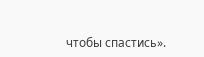чтобы спастись».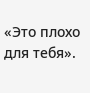«Это плохо для тебя».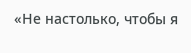«Не настолько, чтобы я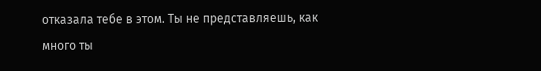отказала тебе в этом. Ты не представляешь, как много ты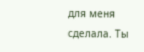для меня сделала. Ты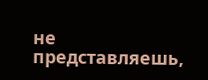не представляешь,